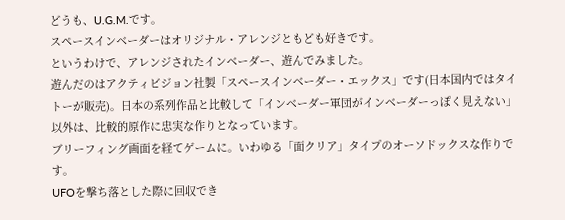どうも、U.G.M.です。
スペースインベーダーはオリジナル・アレンジともども好きです。
というわけで、アレンジされたインベーダー、遊んでみました。
遊んだのはアクティビジョン社製「スペースインベーダー・エックス」です(日本国内ではタイトーが販売)。日本の系列作品と比較して「インベーダー軍団がインベーダーっぽく見えない」以外は、比較的原作に忠実な作りとなっています。
ブリーフィング画面を経てゲームに。いわゆる「面クリア」タイプのオーソドックスな作りです。
UFOを撃ち落とした際に回収でき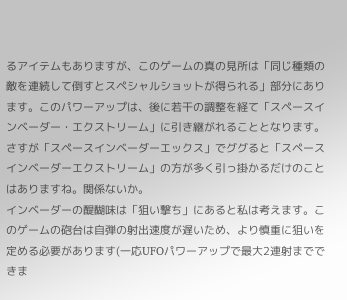るアイテムもありますが、このゲームの真の見所は「同じ種類の敵を連続して倒すとスペシャルショットが得られる」部分にあります。このパワーアップは、後に若干の調整を経て「スペースインベーダー・エクストリーム」に引き継がれることとなります。
さすが「スペースインベーダーエックス」でググると「スペースインベーダーエクストリーム」の方が多く引っ掛かるだけのことはありますね。関係ないか。
インベーダーの醍醐味は「狙い撃ち」にあると私は考えます。このゲームの砲台は自弾の射出速度が遅いため、より慎重に狙いを定める必要があります(一応UFOパワーアップで最大2連射までできま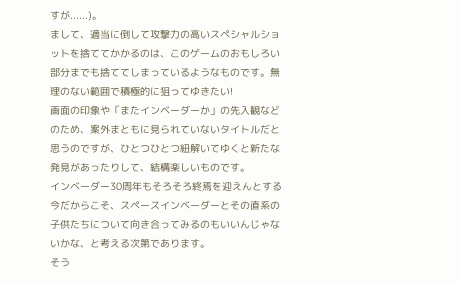すが......)。
まして、適当に倒して攻撃力の高いスペシャルショットを捨ててかかるのは、このゲームのおもしろい部分までも捨ててしまっているようなものです。無理のない範囲で積極的に狙ってゆきたい!
画面の印象や「またインベーダーか」の先入観などのため、案外まともに見られていないタイトルだと思うのですが、ひとつひとつ紐解いてゆくと新たな発見があったりして、結構楽しいものです。
インベーダー30周年もそろそろ終焉を迎えんとする今だからこそ、スペースインベーダーとその直系の子供たちについて向き合ってみるのもいいんじゃないかな、と考える次第であります。
そう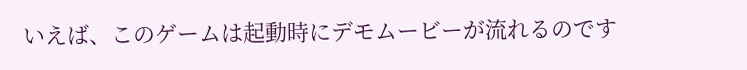いえば、このゲームは起動時にデモムービーが流れるのです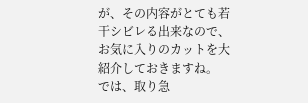が、その内容がとても若干シビレる出来なので、お気に入りのカットを大紹介しておきますね。
では、取り急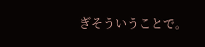ぎそういうことで。